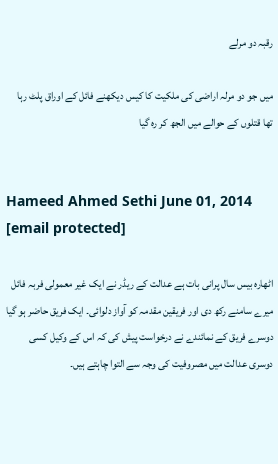رقبہ دو مرلے

میں جو دو مرلہ اراضی کی ملکیت کا کیس دیکھنے فائل کے اوراق پلٹ رہا تھا قتلوں کے حوالے میں الجھ کر رہ گیا


Hameed Ahmed Sethi June 01, 2014
[email protected]

اٹھارہ بیس سال پرانی بات ہے عدالت کے ریڈر نے ایک غیر معمولی فربہ فائل میرے سامنے رکھ دی اور فریقین مقدمہ کو آواز دلوائی۔ ایک فریق حاضر ہو گیا دوسرے فریق کے نمائندے نے درخواست پیش کی کہ اس کے وکیل کسی دوسری عدالت میں مصروفیت کی وجہ سے التوا چاہتے ہیں۔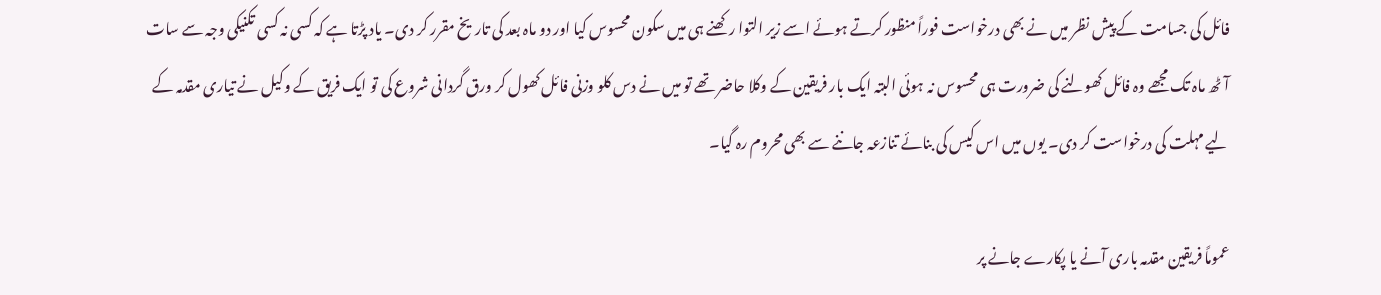فائل کی جسامت کے پیش نظر میں نے بھی درخواست فوراً منظور کرتے ہوئے اسے زیر التوا رکھنے ہی میں سکون محسوس کیا اور دو ماہ بعد کی تاریخ مقرر کر دی۔ یاد پڑتا ہے کہ کسی نہ کسی تکنیکی وجہ سے سات آٹھ ماہ تک مجھے وہ فائل کھولنے کی ضرورت ہی محسوس نہ ہوئی البتہ ایک بار فریقین کے وکلا حاضر تھے تو میں نے دس کلو وزنی فائل کھول کر ورق گردانی شروع کی تو ایک فریق کے وکیل نے تیاری مقدمہ کے لیے مہلت کی درخواست کر دی۔ یوں میں اس کیس کی بنائے تنازعہ جاننے سے بھی محروم رہ گیا۔

عموماً فریقین مقدمہ باری آنے یا پکارے جانے پر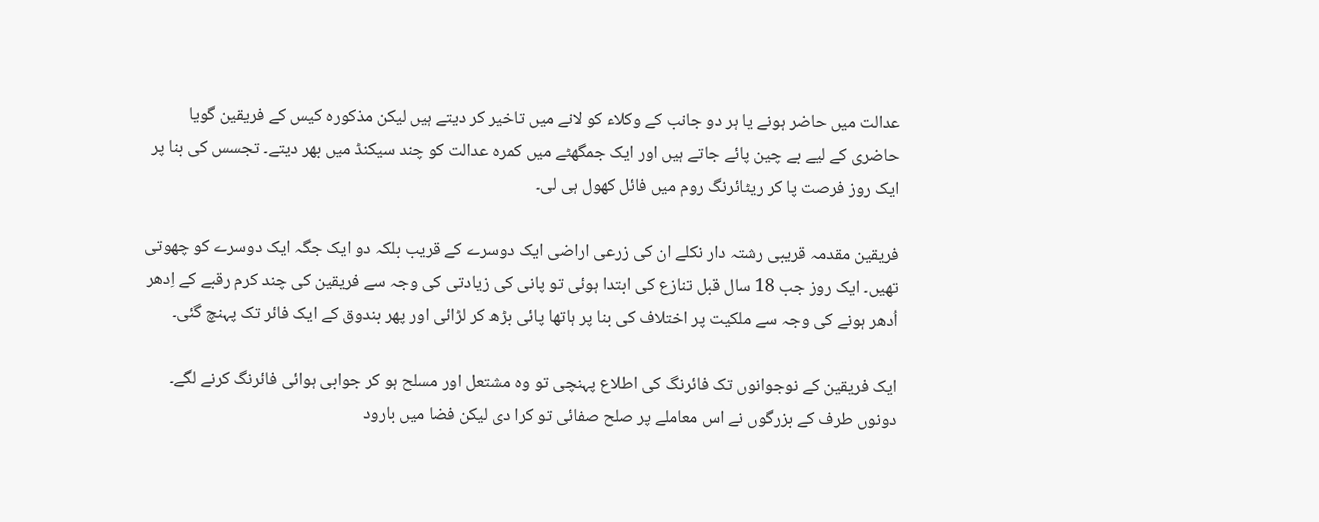عدالت میں حاضر ہونے یا ہر دو جانب کے وکلاء کو لانے میں تاخیر کر دیتے ہیں لیکن مذکورہ کیس کے فریقین گویا حاضری کے لیے بے چین پائے جاتے ہیں اور ایک جمگھٹے میں کمرہ عدالت کو چند سیکنڈ میں بھر دیتے۔ تجسس کی بنا پر ایک روز فرصت پا کر ریٹائرنگ روم میں فائل کھول ہی لی۔

فریقین مقدمہ قریبی رشتہ دار نکلے ان کی زرعی اراضی ایک دوسرے کے قریب بلکہ دو ایک جگہ ایک دوسرے کو چھوتی تھیں۔ ایک روز جب 18 سال قبل تنازع کی ابتدا ہوئی تو پانی کی زیادتی کی وجہ سے فریقین کی چند کرم رقبے کے اِدھر اُدھر ہونے کی وجہ سے ملکیت پر اختلاف کی بنا پر ہاتھا پائی بڑھ کر لڑائی اور پھر بندوق کے ایک فائر تک پہنچ گئی۔

ایک فریقین کے نوجوانوں تک فائرنگ کی اطلاع پہنچی تو وہ مشتعل اور مسلح ہو کر جوابی ہوائی فائرنگ کرنے لگے۔ دونوں طرف کے بزرگوں نے اس معاملے پر صلح صفائی تو کرا دی لیکن فضا میں بارود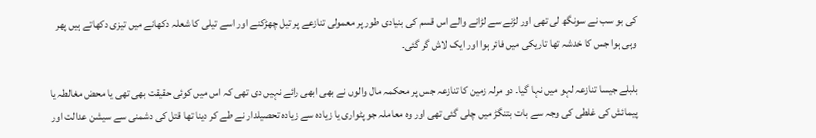کی بو سب نے سونگھ لی تھی اور لڑنے سے لڑانے والے اس قسم کی بنیادی طور پر معمولی تنازعے پر تیل چھڑکنے اور اسے تیلی کا شعلہ دکھانے میں تیزی دکھاتے ہیں پھر وہی ہوا جس کا خدشہ تھا تاریکی میں فائر ہوا اور ایک لاش گر گئی۔

بلبلے جیسا تنازعہ لہو میں نہا گیا۔ دو مرلہ زمین کا تنازعہ جس پر محکمہ مال والوں نے بھی ابھی رائے نہیں دی تھی کہ اس میں کوئی حقیقت بھی تھی یا محض مغالطہ یا پیمائش کی غلطی کی وجہ سے بات بتنگڑ میں چلی گئی تھی اور وہ معاملہ جو پٹواری یا زیادہ سے زیادہ تحصیلدار نے طے کر دینا تھا قتل کی دشمنی سے سیشن عدالت اور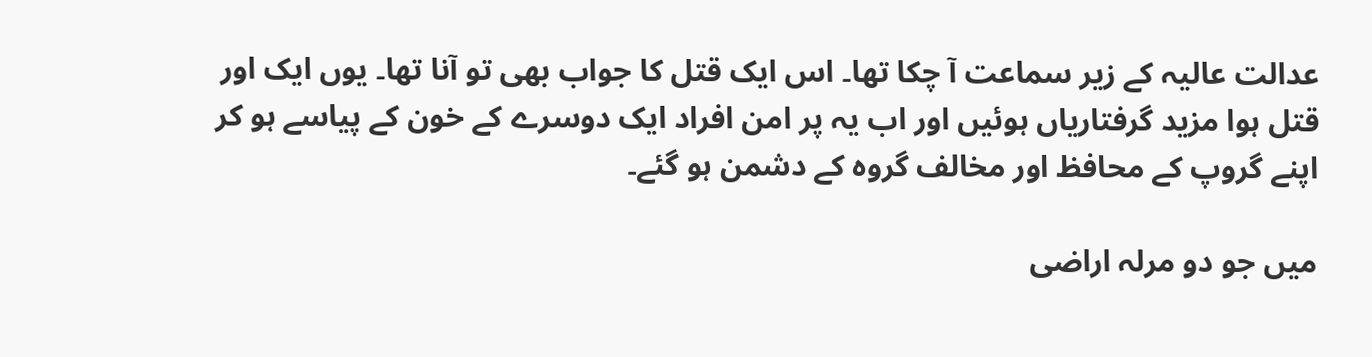عدالت عالیہ کے زیر سماعت آ چکا تھا۔ اس ایک قتل کا جواب بھی تو آنا تھا۔ یوں ایک اور قتل ہوا مزید گرفتاریاں ہوئیں اور اب یہ پر امن افراد ایک دوسرے کے خون کے پیاسے ہو کر اپنے گروپ کے محافظ اور مخالف گروہ کے دشمن ہو گئے۔

میں جو دو مرلہ اراضی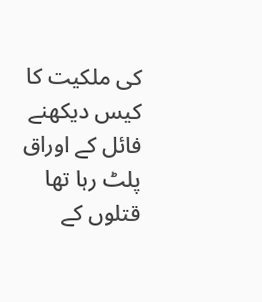کی ملکیت کا کیس دیکھنے فائل کے اوراق پلٹ رہا تھا قتلوں کے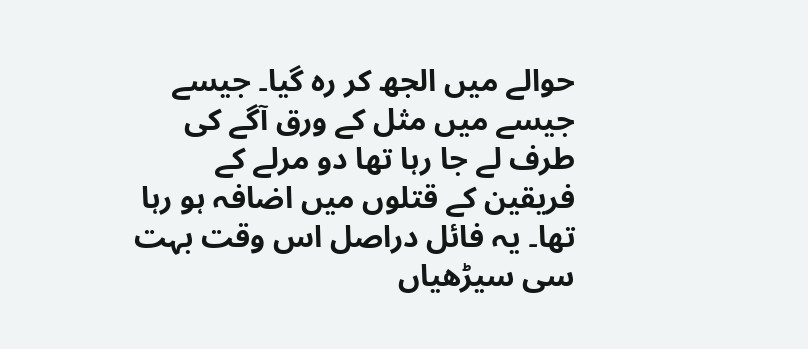حوالے میں الجھ کر رہ گیا۔ جیسے جیسے میں مثل کے ورق آگے کی طرف لے جا رہا تھا دو مرلے کے فریقین کے قتلوں میں اضافہ ہو رہا تھا۔ یہ فائل دراصل اس وقت بہت سی سیڑھیاں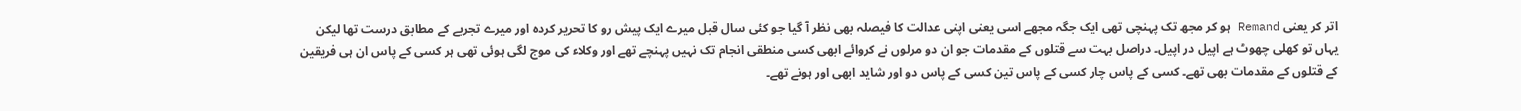اتر کر یعنی Remand ہو کر مجھ تک پہنچی تھی ایک جگہ مجھے اسی یعنی اپنی عدالت کا فیصلہ بھی نظر آ گیا جو کئی سال قبل میرے ایک پیش رو کا تحریر کردہ اور میرے تجربے کے مطابق درست تھا لیکن یہاں تو کھلی چھوٹ ہے اپیل در اپیل۔ دراصل بہت سے قتلوں کے مقدمات جو ان دو مرلوں نے کروائے ابھی کسی منطقی انجام تک نہیں پہنچے تھے اور وکلاء کی موج لگی ہوئی تھی ہر کسی کے پاس ان ہی فریقین کے قتلوں کے مقدمات بھی تھے۔ کسی کے پاس چار کسی کے پاس تین کسی کے پاس دو اور شاید ابھی اور ہونے تھے۔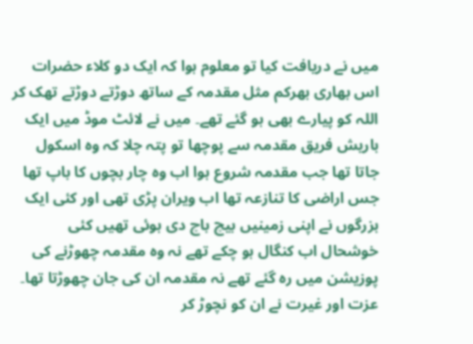میں نے دریافت کیا تو معلوم ہوا کہ ایک دو کلاء حضرات اس بھاری بھرکم مثل مقدمہ کے ساتھ دوڑتے دوڑتے تھک کر اللہ کو پیارے بھی ہو گئے تھے۔ میں نے لائٹ موڈ میں ایک باریش فریق مقدمہ سے پوچھا تو پتہ چلا کہ وہ اسکول جاتا تھا جب مقدمہ شروع ہوا اب وہ چار بچوں کا باپ تھا جس اراضی کا تنازعہ تھا اب ویران پڑی تھی اور کئی ایک بزرگوں نے اپنی زمینیں بیچ باچ دی ہوئی تھیں کئی خوشحال اب کنگال ہو چکے تھے نہ وہ مقدمہ چھوڑنے کی پوزیشن میں رہ گئے تھے نہ مقدمہ ان کی جان چھوڑتا تھا۔ عزت اور غیرت نے ان کو نچوڑ کر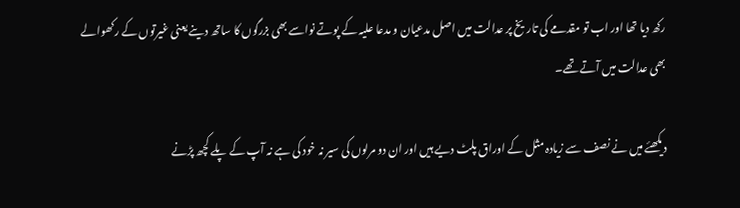رکھ دیا تھا اور اب تو مقدمے کی تاریخ پر عدالت میں اصل مدعیان و مدعا علیہ کے پوتے نواسے بھی بزرگوں کا ساتھ دینے یعنی غیرتوں کے رکھوالے بھی عدالت میں آتے تھے۔

دیکھئے میں نے نصف سے زیادہ مثل کے اوراق پلٹ دیے ہیں اور ان دو مرلوں کی سیر نہ خود کی ہے نہ آپ کے پلے کچھ پڑنے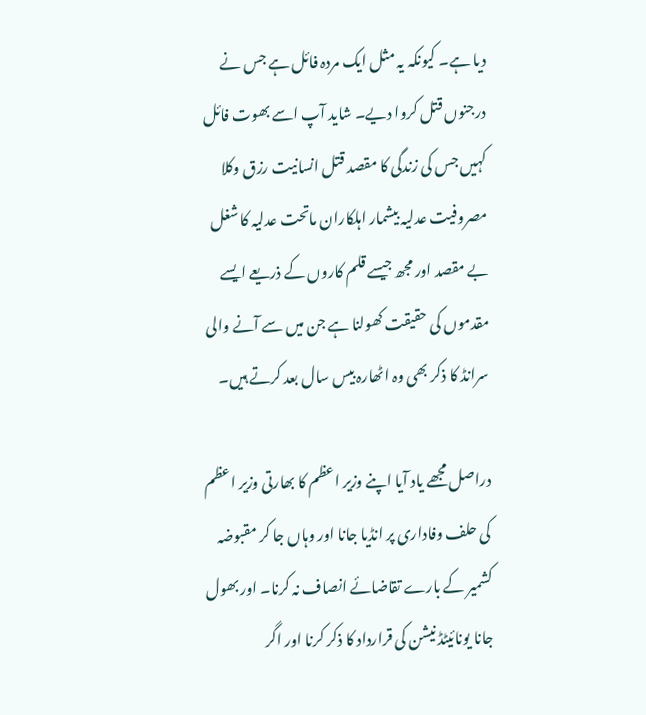دیا ہے۔ کیونکہ یہ مثل ایک مردہ فائل ہے جس نے درجنوں قتل کروا دیے۔ شاید آپ اسے بھوت فائل کہیں جس کی زندگی کا مقصد قتل انسانیت رزق وکلا مصروفیت عدلیہ بیشمار اہلکاران ماتحت عدلیہ کا شغل بے مقصد اور مجھ جیسے قلم کاروں کے ذریعے ایسے مقدموں کی حقیقت کھولنا ہے جن میں سے آنے والی سرانڈ کا ذکر بھی وہ اٹھارہ بیس سال بعد کرتے ہیں۔

دراصل مجھے یاد آیا اپنے وزیر اعظم کا بھارتی وزیر اعظم کی حلف وفاداری پر انڈیا جانا اور وہاں جا کر مقبوضہ کشمیر کے بارے تقاضائے انصاف نہ کرنا۔ اور بھول جانا یونائیٹڈ نیشن کی قرارداد کا ذکر کرنا اور اگر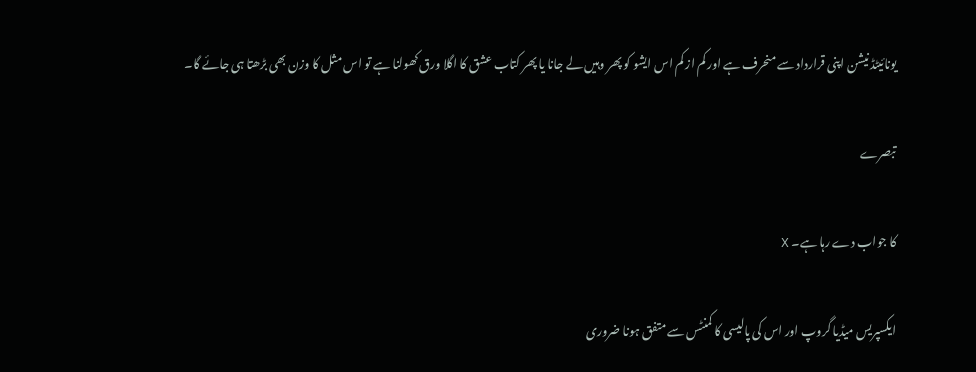یونائیٹڈ نیشن اپنی قرارداد سے منحرف ہے اور کم از کم اس ایشو کو پھر وہیں لے جانا یا پھر کتاب عشق کا اگلا ورق کھولنا ہے تو اس مثل کا وزن بھی بڑھتا ہی جائے گا۔

تبصرے

کا جواب دے رہا ہے۔ X

ایکسپریس میڈیا گروپ اور اس کی پالیسی کا کمنٹس سے متفق ہونا ضروری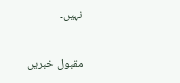نہیں۔

مقبول خبریں